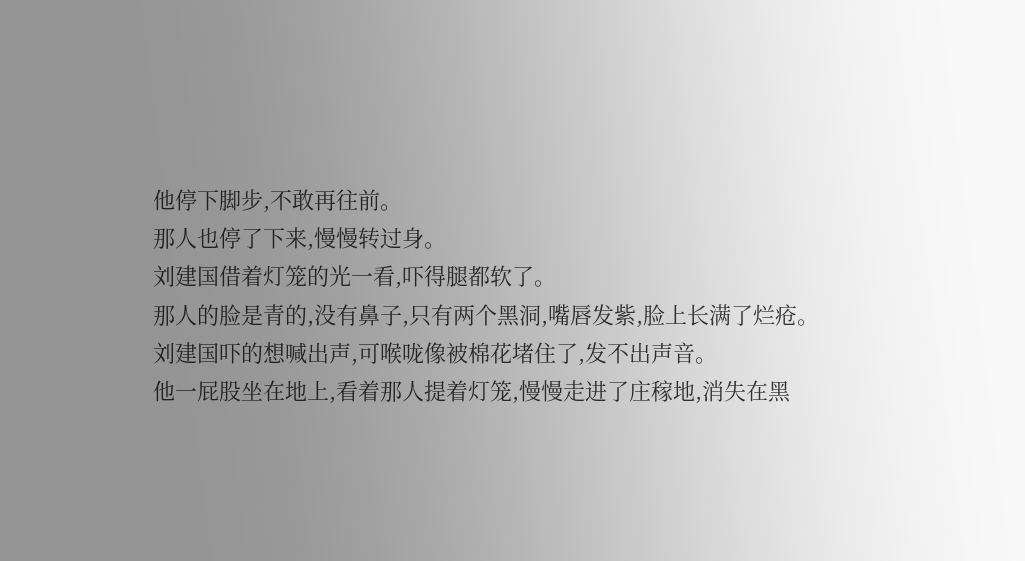他停下脚步,不敢再往前。
那人也停了下来,慢慢转过身。
刘建国借着灯笼的光一看,吓得腿都软了。
那人的脸是青的,没有鼻子,只有两个黑洞,嘴唇发紫,脸上长满了烂疮。
刘建国吓的想喊出声,可喉咙像被棉花堵住了,发不出声音。
他一屁股坐在地上,看着那人提着灯笼,慢慢走进了庄稼地,消失在黑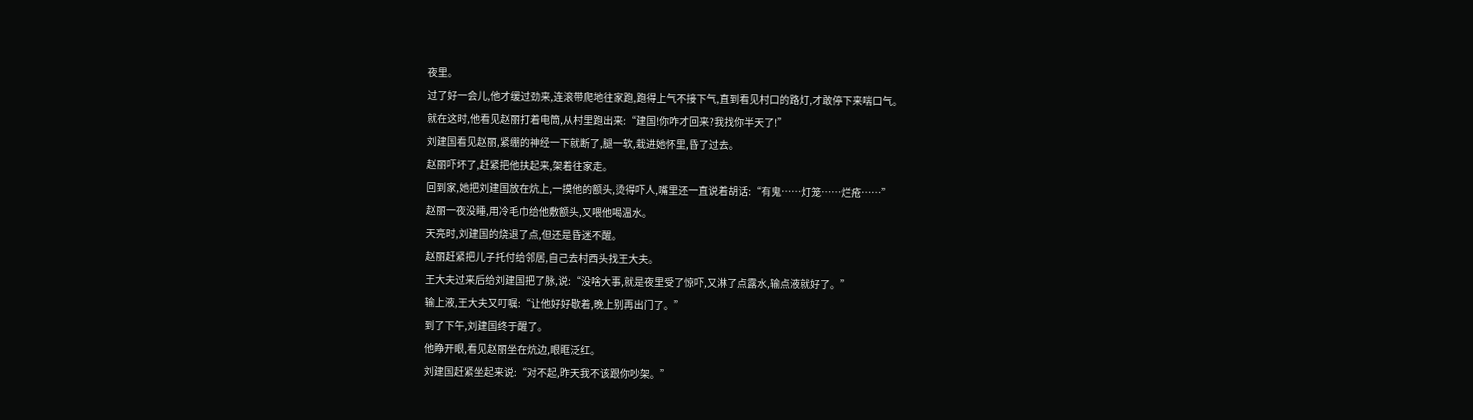夜里。
过了好一会儿,他才缓过劲来,连滚带爬地往家跑,跑得上气不接下气,直到看见村口的路灯,才敢停下来喘口气。
就在这时,他看见赵丽打着电筒,从村里跑出来:“建国!你咋才回来?我找你半天了!”
刘建国看见赵丽,紧绷的神经一下就断了,腿一软,栽进她怀里,昏了过去。
赵丽吓坏了,赶紧把他扶起来,架着往家走。
回到家,她把刘建国放在炕上,一摸他的额头,烫得吓人,嘴里还一直说着胡话:“有鬼……灯笼……烂疮……”
赵丽一夜没睡,用冷毛巾给他敷额头,又喂他喝温水。
天亮时,刘建国的烧退了点,但还是昏迷不醒。
赵丽赶紧把儿子托付给邻居,自己去村西头找王大夫。
王大夫过来后给刘建国把了脉,说:“没啥大事,就是夜里受了惊吓,又淋了点露水,输点液就好了。”
输上液,王大夫又叮嘱:“让他好好歇着,晚上别再出门了。”
到了下午,刘建国终于醒了。
他睁开眼,看见赵丽坐在炕边,眼眶泛红。
刘建国赶紧坐起来说:“对不起,昨天我不该跟你吵架。”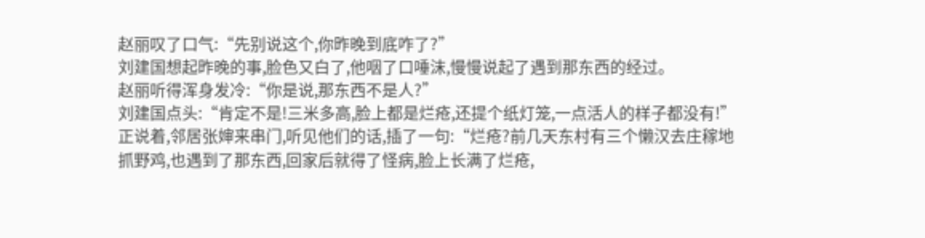赵丽叹了口气:“先别说这个,你昨晚到底咋了?”
刘建国想起昨晚的事,脸色又白了,他咽了口唾沫,慢慢说起了遇到那东西的经过。
赵丽听得浑身发冷:“你是说,那东西不是人?”
刘建国点头:“肯定不是!三米多高,脸上都是烂疮,还提个纸灯笼,一点活人的样子都没有!”
正说着,邻居张婶来串门,听见他们的话,插了一句:“烂疮?前几天东村有三个懒汉去庄稼地抓野鸡,也遇到了那东西,回家后就得了怪病,脸上长满了烂疮,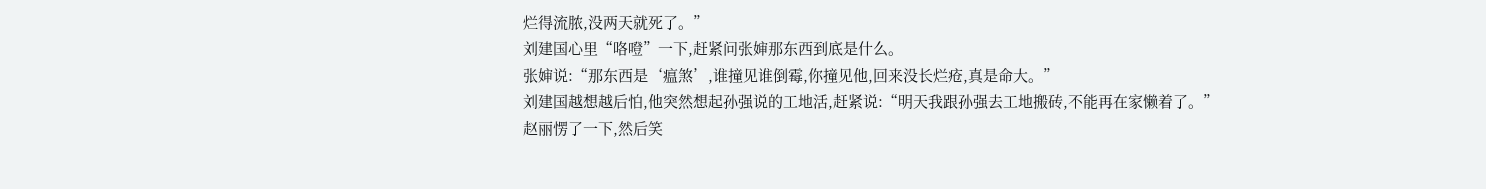烂得流脓,没两天就死了。”
刘建国心里“咯噔”一下,赶紧问张婶那东西到底是什么。
张婶说:“那东西是‘瘟煞’,谁撞见谁倒霉,你撞见他,回来没长烂疮,真是命大。”
刘建国越想越后怕,他突然想起孙强说的工地活,赶紧说:“明天我跟孙强去工地搬砖,不能再在家懒着了。”
赵丽愣了一下,然后笑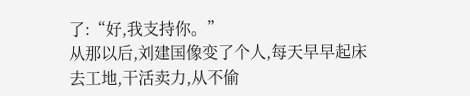了:“好,我支持你。”
从那以后,刘建国像变了个人,每天早早起床去工地,干活卖力,从不偷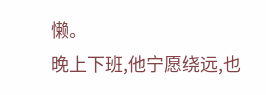懒。
晚上下班,他宁愿绕远,也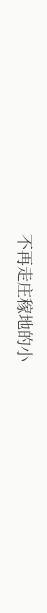不再走庄稼地的小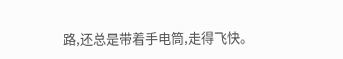路,还总是带着手电筒,走得飞快。